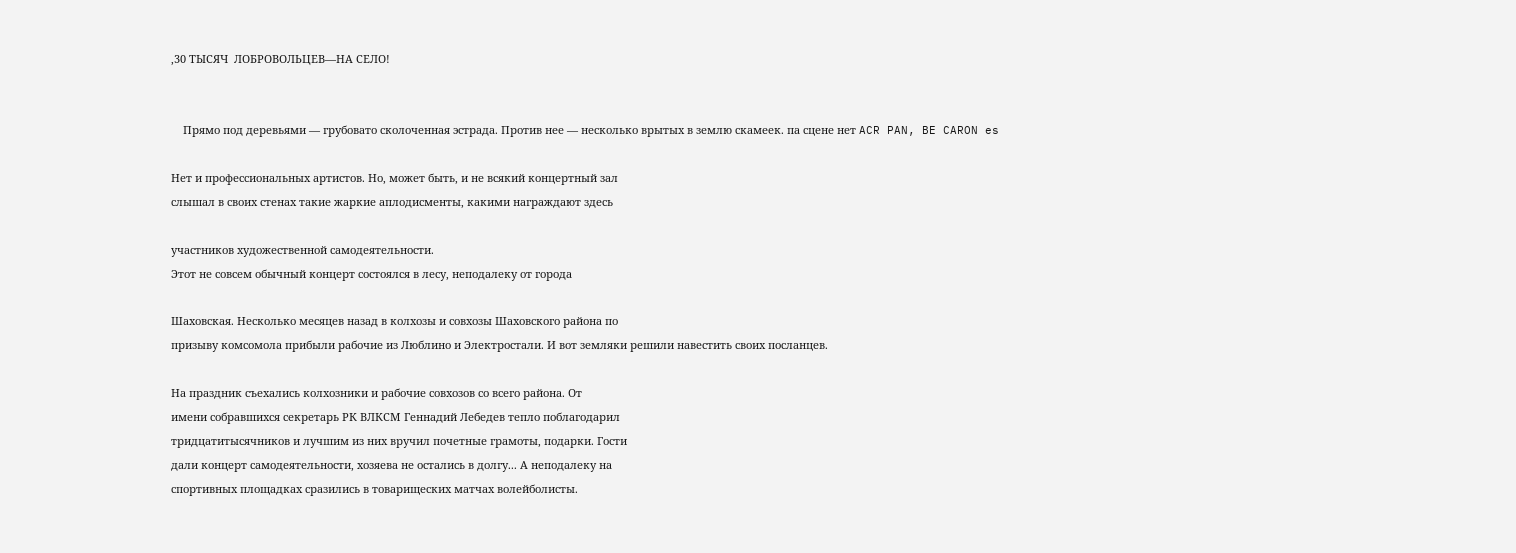‚30 ТЫСЯЧ  ЛОБРОВОЛЬЦЕВ—НА СЕЛО!


    Прямо под деревьями — грубовато сколоченная эстрада. Против нее — несколько врытых в землю скамеек. па сцене нет ACR PAN, BE CARON es

Нет и профессиональных артистов. Но, может быть, и не всякий концертный зал
слышал в своих стенах такие жаркие аплодисменты, какими награждают здесь

участников художественной самодеятельности.
Этот не совсем обычный концерт состоялся в лесу, неподалеку от города

Шаховская. Несколько месяцев назад в колхозы и совхозы Шаховского района по
призыву комсомола прибыли рабочие из Люблино и Электростали. И вот земляки решили навестить своих посланцев.

На праздник съехались колхозники и рабочие совхозов со всего района. От
имени собравшихся секретарь РК ВЛКСМ Геннадий Лебедев тепло поблагодарил
тридцатитысячников и лучшим из них вручил почетные грамоты, подарки. Гости
дали концерт самодеятельности, хозяева не остались в долгу... А неподалеку на
спортивных площадках сразились в товарищеских матчах волейболисты.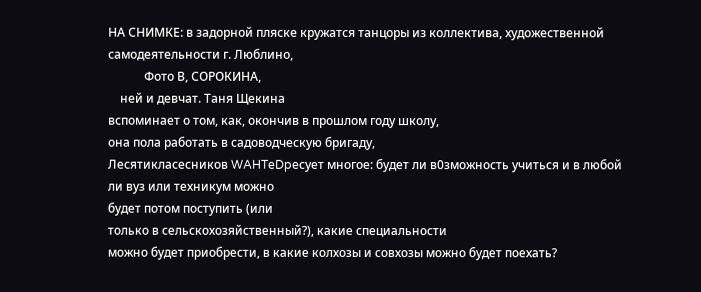НА СНИМКЕ: в задорной пляске кружатся танцоры из коллектива, художественной самодеятельности г. Люблино,
            Фото В, СОРОКИНА,
    ней и девчат. Таня Щекина
вспоминает о том, как, окончив в прошлом году школу,
она пола работать в садоводческую бригаду,
Лесятикласесников WAHTeDpeсует многое: будет ли в0зможность учиться и в любой
ли вуз или техникум можно
будет потом поступить (или
только в сельскохозяйственный?), какие специальности
можно будет приобрести, в какие колхозы и совхозы можно будет поехать?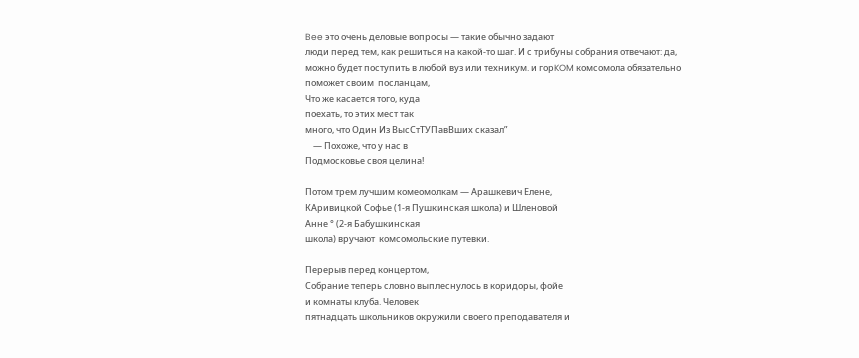Bee это очень деловые вопросы — такие обычно задают
люди перед тем, как решиться на какой-то шаг. И с трибуны собрания отвечают: да,
можно будет поступить в любой вуз или техникум. и горKOM комсомола обязательно
поможет своим  посланцам,
Что же касается того, куда
поехать, то этих мест так
много, что Один Из ВысСтТУПавВших сказал”
    — Похоже, что у нас в
Подмосковье своя целина!

Потом трем лучшим комеомолкам — Арашкевич Елене,
КАривицкой Софье (1-я Пушкинская школа) и Шленовой
Анне ° (2-я Бабушкинская
школа) вручают  комсомольские путевки.

Перерыв перед концертом,
Собрание теперь словно выплеснулось в коридоры, фойе
и комнаты клуба. Человек
пятнадцать школьников окружили своего преподавателя и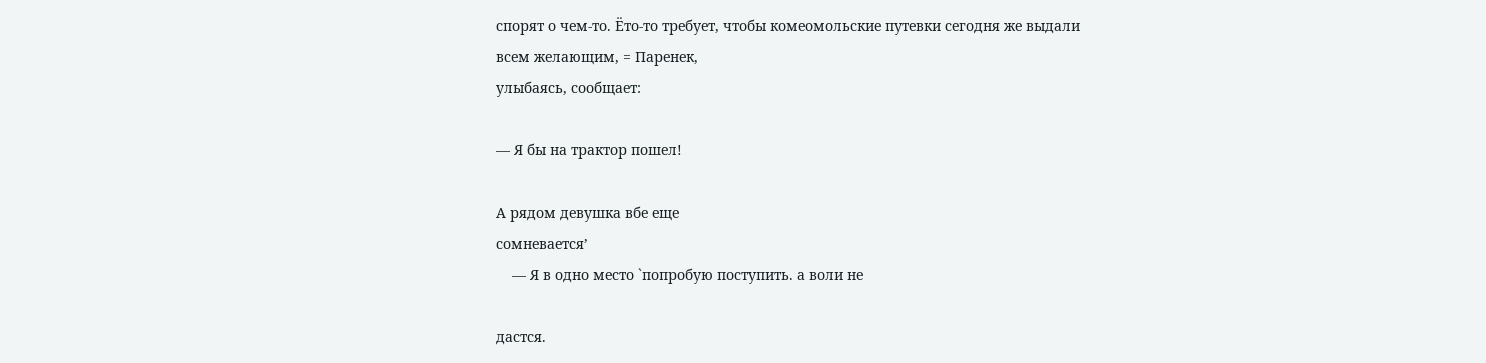спорят о чем-то. Ёто-то требует, чтобы комеомольские путевки сегодня же выдали
всем желающим, = Паренек,
улыбаясь, сообщает:

— Я бы на трактор пошел!

А рядом девушка вбе еще
сомневается’
    — Я в одно место `попробую поступить. а воли не

дастся.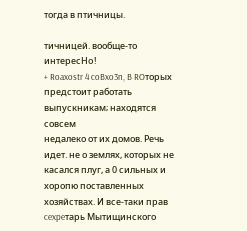тогда в птичницы.

тичницей. вообще-то интересHo!
+ Roaxostr 4 coBxo3n, B ROторых предстоит работать выпускникам; находятся совсем
недалеко от их домов. Речь
идет. не о землях, которых не
касался плуг, а 0 сильных и
хоропю поставленных  хозяйствах. И все-таки прав cexpeтарь Мытищинского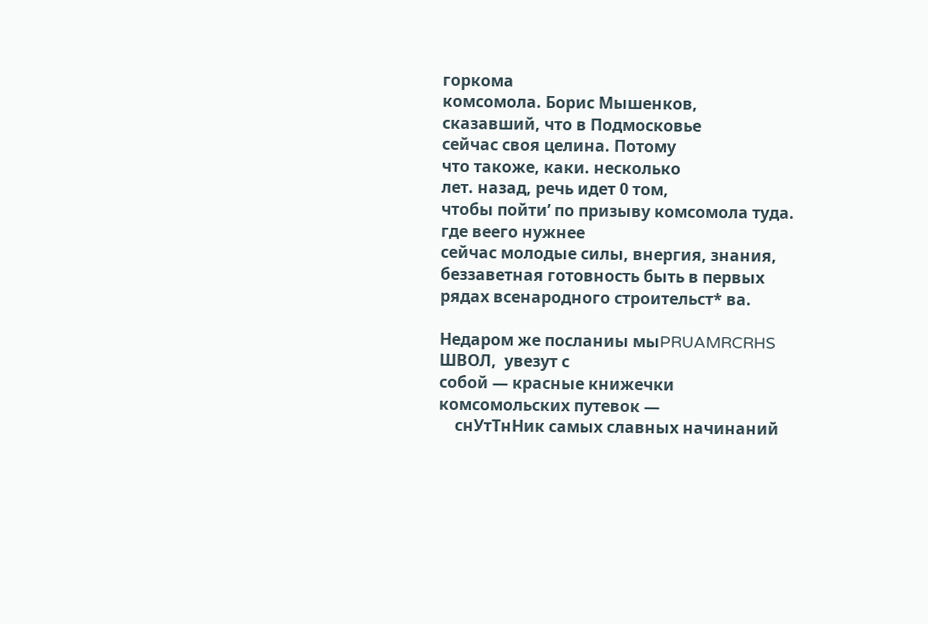горкома
комсомола. Борис Мышенков,
сказавший, что в Подмосковье
сейчас своя целина. Потому
что такоже, каки. несколько
лет. назад, речь идет 0 том,
чтобы пойти’ по призыву комсомола туда. где веего нужнее
сейчас молодые силы, внергия, знания,  беззаветная готовность быть в первых рядах всенародного строительст* ва.

Недаром же посланиы мыPRUAMRCRHS ШВОЛ,  увезут с
собой — красные книжечки
комсомольских путевок —
    снУтТнНик самых славных начинаний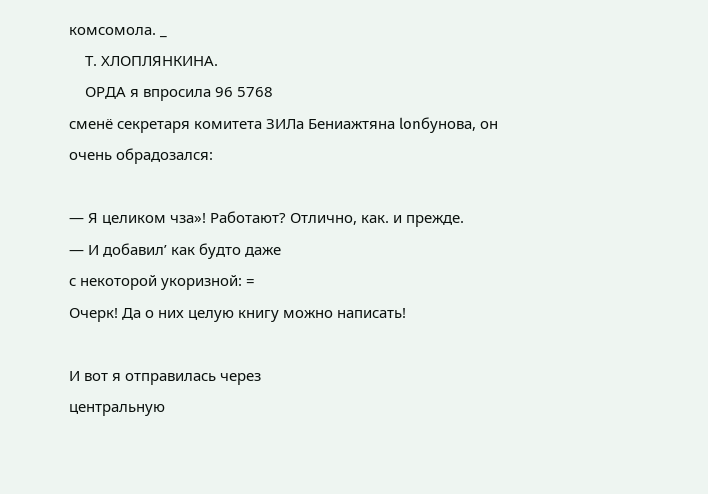комсомола. _
    Т. ХЛОПЛЯНКИНА.
    ОРДА я впросила 96 5768
сменё секретаря комитета ЗИЛа Бениажтяна lonбунова, он очень обрадозался:

— Я целиком чза»! Работают? Отлично, как. и прежде.
— И добавил’ как будто даже
с некоторой укоризной: =
Очерк! Да о них целую книгу можно написать!

И вот я отправилась через
центральную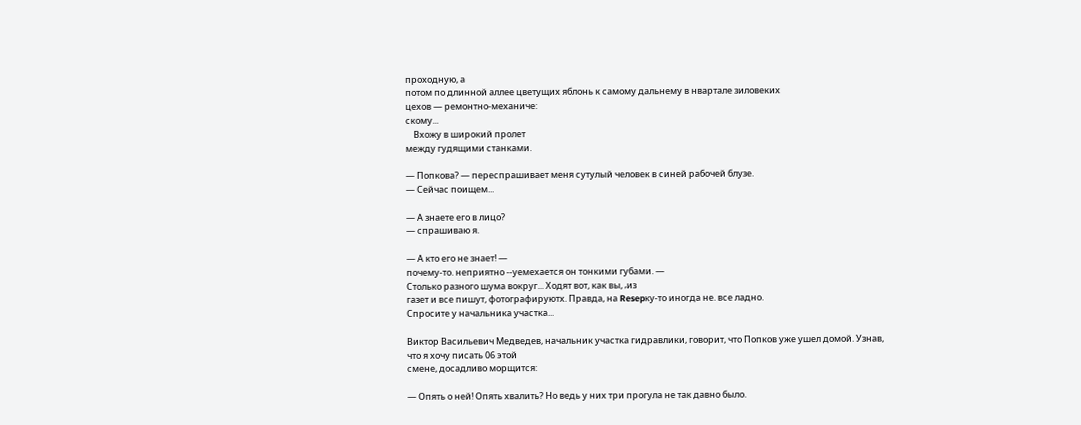проходную, а
потом по длинной аллее цветущих яблонь к самому дальнему в нвартале зиловеких
цехов — ремонтно-механиче:
скому...
    Вхожу в широкий пролет
между гудящими станками.

— Попкова? — переспрашивает меня сутулый человек в синей рабочей блузе.
— Сейчас поищем...

— А знаете его в лицо?
— спрашиваю я.

— А кто его не знает! —
почему-то. неприятно --уемехается он тонкими губами. —
Столько разного шума вокруг... Ходят вот, как вы, ‚из
газет и все пишут, фотографируютх. Правда, на Resepку-то иногда не. все ладно.
Спросите у начальника участка...

Виктор Васильевич Медведев, начальник участка гидравлики, говорит, что Попков уже ушел домой. Узнав,
что я хочу писать 06 этой
смене, досадливо морщится:

— Опять о ней! Опять хвалить? Но ведь у них три прогула не так давно было.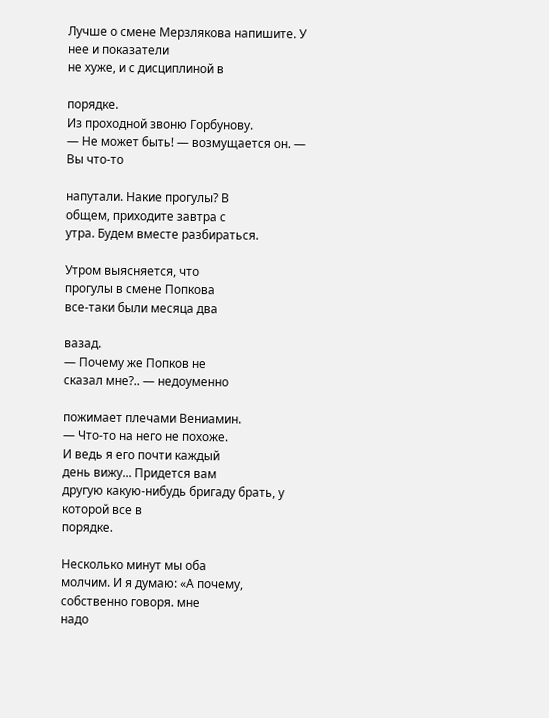Лучше о смене Мерзлякова напишите. У нее и показатели
не хуже, и с дисциплиной в

порядке.
Из проходной звоню Горбунову.
— Не может быть! — возмущается он. — Вы что-то

напутали. Накие прогулы? В
общем, приходите завтра с
утра. Будем вместе разбираться.

Утром выясняется, что
прогулы в смене Попкова
все-таки были месяца два

вазад.
— Почему же Попков не
сказал мне?.. — недоуменно

пожимает плечами Вениамин.
— Что-то на него не похоже.
И ведь я его почти каждый
день вижу... Придется вам
другую какую-нибудь бригаду брать, у которой все в
порядке.

Несколько минут мы оба
молчим. И я думаю: «А почему, собственно говоря. мне
надо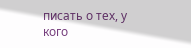писать о тех, у кого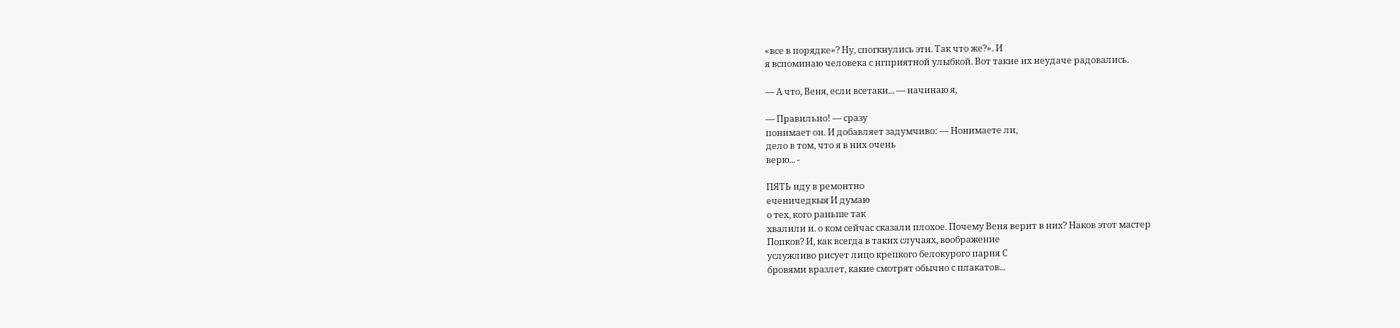«все в порядке»? Ну, спогкнулись эти. Так что же?». И
я вспоминаю человека с нгприятной улыбкой. Вот такие их неудаче радовались.

— А что, Веня, если всетаки... — начинаю я,

— Правильно! — сразу
понимает он. И добавляет задумчиво: — Нонимаете ли,
дело в том, что я в них очень
верю... -

ПЯТЬ иду в ремонтно
еченичедкыя И думаю
о тех, кого раньше так
хвалили и. о ком сейчас сказали плохое. Почему Веня верит в них? Наков этот мастер
Попков? И, как всегда в таких случаях, воображение
услужливо рисует лицо крепкого белокурого парня С
бровями вразлет, какие смотрят обычно с плакатов...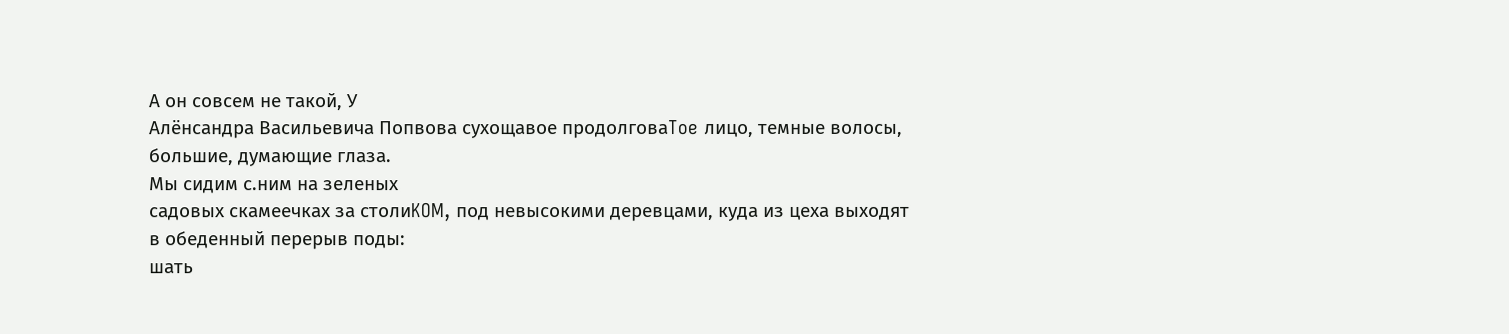А он совсем не такой, У
Алёнсандра Васильевича Попвова сухощавое продолговаToe лицо, темные волосы,
большие, думающие глаза.
Мы сидим с.ним на зеленых
садовых скамеечках за столиKOM, под невысокими деревцами, куда из цеха выходят
в обеденный перерыв поды:
шать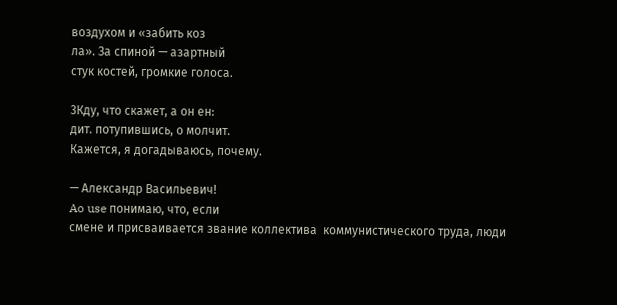воздухом и «забить коз
ла». За спиной — азартный
стук костей, громкие голоса.

3Кду, что скажет, а он ен:
дит. потупившись, о молчит.
Кажется, я догадываюсь, почему.

— Александр Васильевич!
Ao use понимаю, что, если
смене и присваивается звание коллектива  коммунистического труда, люди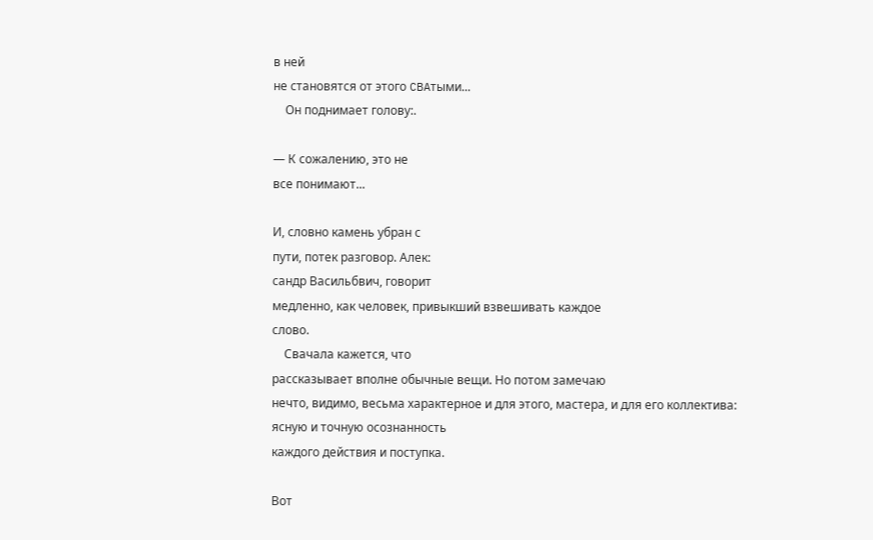в ней
не становятся от этого CBAтыми...
    Он поднимает голову:.

— К сожалению, это не
все понимают...

И, словно камень убран с
пути, потек разговор. Алек:
сандр Васильбвич, говорит
медленно, как человек, привыкший взвешивать каждое
слово.
    Свачала кажется, что
рассказывает вполне обычные вещи. Но потом замечаю
нечто, видимо, весьма характерное и для этого, мастера, и для его коллектива:
ясную и точную осознанность
каждого действия и поступка.

Вот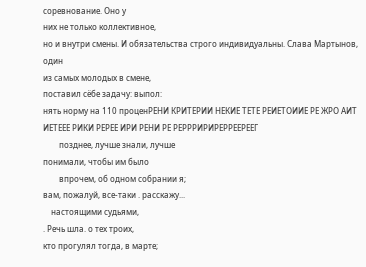соревнование. Оно у
них не только коллективное,
но и внутри смены. И обязательства строго индивидуальны. Слава Мартынов, один
из самых молодых в смене,
поставил сёбе задачу: выпол:
нять норму на 110 проценРЕНИ КРИТЕРИИ НЕКИЕ ТЕТЕ РЕИЕТОИИЕ РЕ ЖРО АИТ ИЕТЕЕЕ РИКИ РЕРЕЕ ИРИ РЕНИ РЕ РЕРРРИРИРЕРРЕЕРЕЕГ
        позднее, лучше знали, лучше
понимали, чтобы им было
        впрочем, об одном собрании я;
вам, пожалуй, все-таки . расскажу...
    настоящими судьями,
. Речь шла. о тех троих,
кто прогулял тогда, в марте;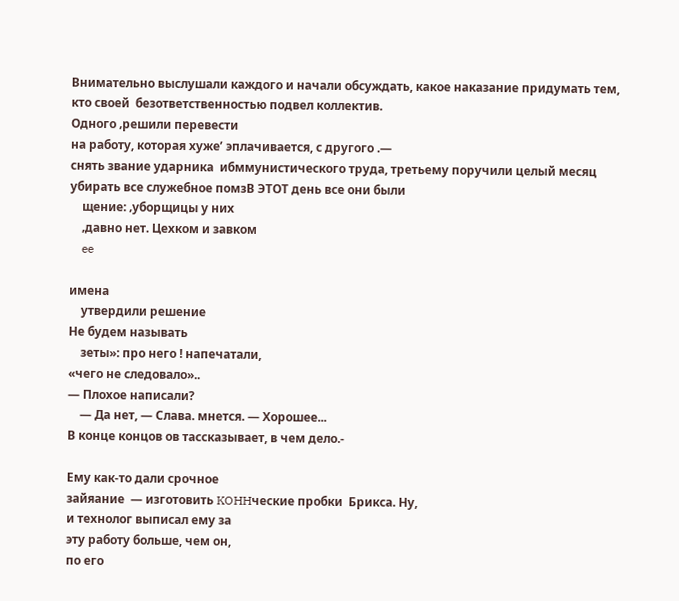Внимательно выслушали каждого и начали обсуждать, какое наказание придумать тем,
кто своей  безответственностью подвел коллектив.
Одного ‚решили перевести
на работу, которая хуже’ эплачивается, с другого .—
снять звание ударника  ибммунистического труда, третьему поручили целый месяц
убирать все служебное помзB ЭТОТ день все они были
    щение: ‚уборщицы у них
    ‚давно нет. Цехком и завком
    ee

имена
    утвердили решение
Не будем называть
    зеты»: про него ! напечатали,
«чего не следовало»..
— Плохое написали?
    — Да нет, — Слава. мнется. — Хорошее...
В конце концов ов тассказывает, в чем дело.-

Ему как-то дали срочное
зайяание  — изготовить KOHHческие пробки  Брикса. Ну,
и технолог выписал ему за
эту работу больше, чем он,
по его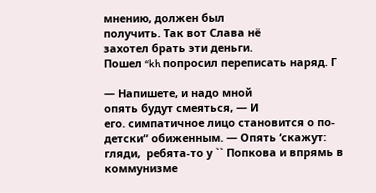мнению, должен был
получить. Так вот Слава нё
захотел брать эти деньги.
Пошел “kh попросил переписать наряд. Г

— Напишете, и надо мной
опять будут смеяться, — И
его. симпатичное лицо становится о по-детски“ обиженным. — Опять ‘скажут:
гляди,  ребята-то у `` Попкова и впрямь в коммунизме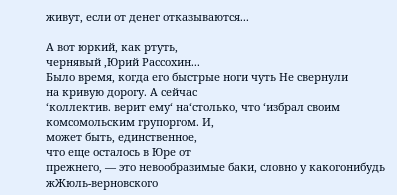живут, если от денег отказываются...

А вот юркий, как ртуть,
чернявый ‚Юрий Рассохин...
Было время, когда его быстрые ноги чуть Не свернули
на кривую дорогу. А сейчас
‘коллектив. верит ему‘ на‘столько, что ‘избрал своим
комсомольским групоргом. И,
может быть, единственное,
что еще осталось в Юре от
прежнего, — это невообразимые баки, словно у какогонибудь жЖюль-верновского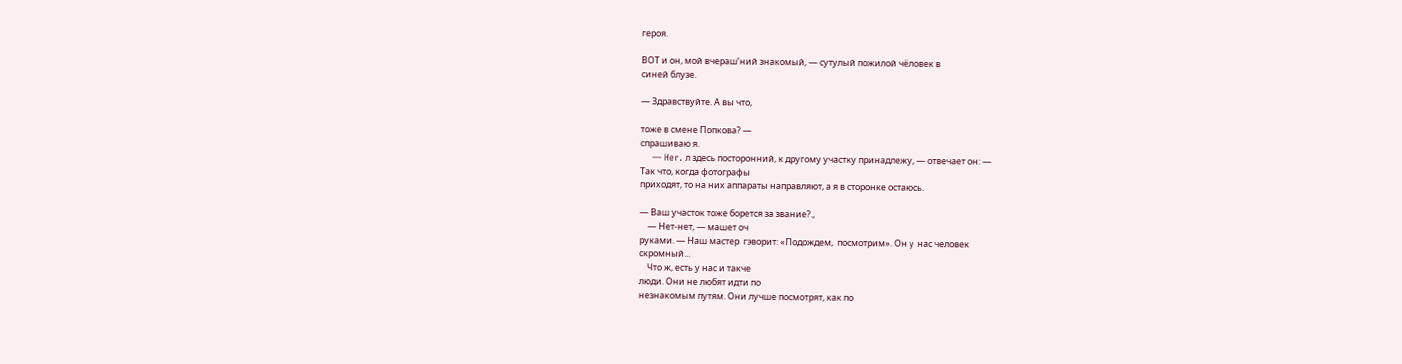героя.

ВОТ и он, мой вчераш’ний знакомый, — сутулый пожилой чёловек в
синей блузе.

— Здравствуйте. А вы что,

тоже в смене Попкова? —
спрашиваю я.
    — Her. л здесь посторонний, к другому участку принадлежу, — отвечает он: —
Так что, когда фотографы
приходят, то на них аппараты направляют, а я в сторонке остаюсь.

— Ваш участок тоже борется за звание?.,
    — Нет-нет, — машет оч
руками. — Наш мастер  гэворит: «Подождем,  посмотрим». Он y нас человек
скромный...
    Что ж, есть у нас и такче
люди. Они не любят идти по
незнакомым путям. Они лучше посмотрят, как по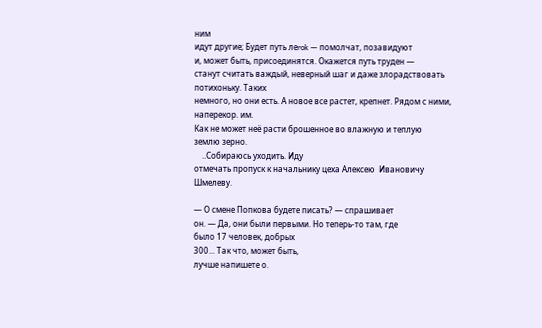ним
идут другие; Будет путь леrok — помолчат, позавидуют
и, может быть, присоединятся. Окажется путь труден —
станут считать важдый, неверный шаг и даже злорадствовать потихоньку. Таких
немного, но они есть. А новое все растет, крепнет. Рядом с ними, наперекор. им.
Как не может неё расти брошенное во влажную и теплую
землю зерно.
    ..Собираюсь уходить. Иду
отмечать пропуск к начальнику цеха Алексею  Ивановичу Шмелеву.

— О смене Попкова будете писать? — спрашивает
он. — Да, они были первыми. Но теперь-то там, где
было 17 человек, добрых
300... Так что, может быть,
лучше напишете о.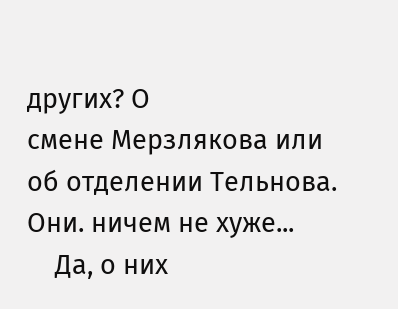других? О
смене Мерзлякова или об отделении Тельнова. Они. ничем не хуже...
    Да, о них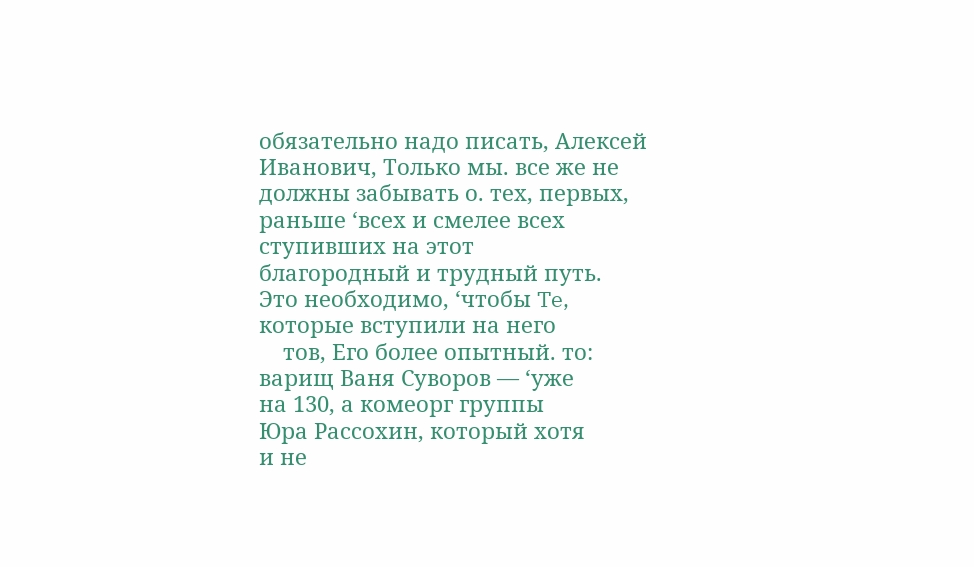обязательно надо писать, Алексей Иванович, Только мы. все же не
должны забывать о. тех, первых, раньше ‘всех и смелее всех ступивших на этот
благородный и трудный путь.
Это необходимо, ‘чтобы Te,
которые вступили на него
    тов, Его более опытный. то:
варищ Ваня Суворов — ‘уже
на 130, а комеорг группы
Юра Рассохин, который хотя
и не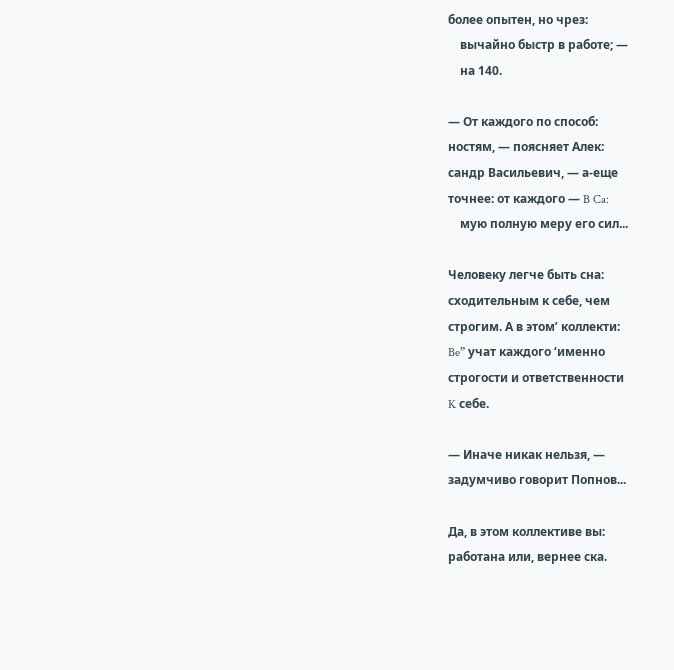более опытен, но чрез:
    вычайно быстр в работе; —
    на 140.

— От каждого по способ:
ностям, — поясняет Алек:
сандр Васильевич, — а-еще
точнее: от каждого — B Ca:
    мую полную меру его сил...

Человеку легче быть сна:
сходительным к себе, чем
строгим. А в этом’ коллекти:
Be” учат каждого ‘именно
строгости и ответственности
K себе.

— Иначе никак нельзя, —
задумчиво говорит Попнов...

Да, в этом коллективе вы:
работана или, вернее ска.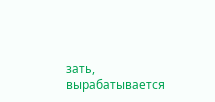зать, вырабатывается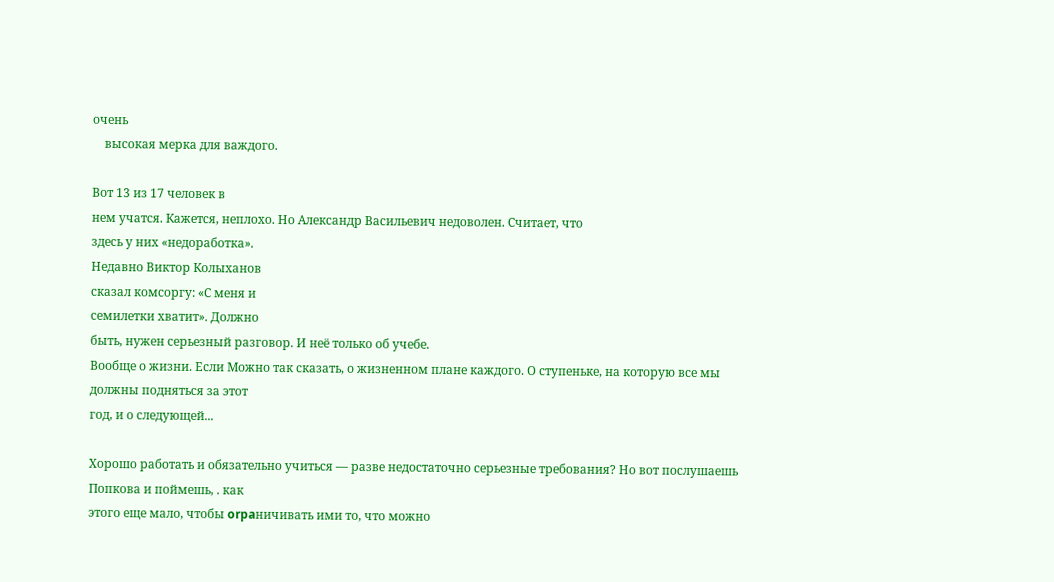очень
    высокая мерка для важдого.

Вот 13 из 17 человек в
нем учатся. Кажется, неплохо. Но Александр Васильевич недоволен. Считает, что
здесь у них «недоработка».
Недавно Виктор Колыханов
сказал комсоргу: «С меня и
семилетки хватит». Должно
быть, нужен серьезный разговор. И неё только об учебе.
Вообще о жизни. Если Можно так сказать, о жизненном плане каждого. О ступеньке, на которую все мы
должны подняться за этот
год, и о следующей...

Хорошо работать и обязательно учиться — разве недостаточно серьезные требования? Но вот послушаешь
Попкова и поймешь, . как
этого еще мало, чтобы orpaничивать ими то, что можно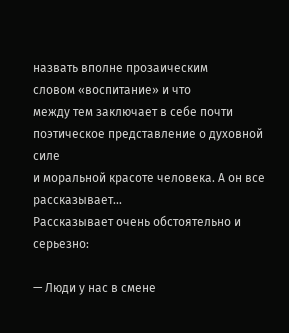назвать вполне прозаическим
словом «воспитание» и что
между тем заключает в себе почти поэтическое представление о духовной силе
и моральной красоте человека. А он все рассказывает...
Рассказывает очень обстоятельно и серьезно:

— Люди у нас в смене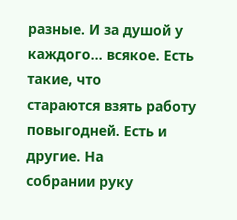разные. И за душой у каждого... всякое. Есть такие, что
стараются взять работу повыгодней. Есть и другие. На
собрании руку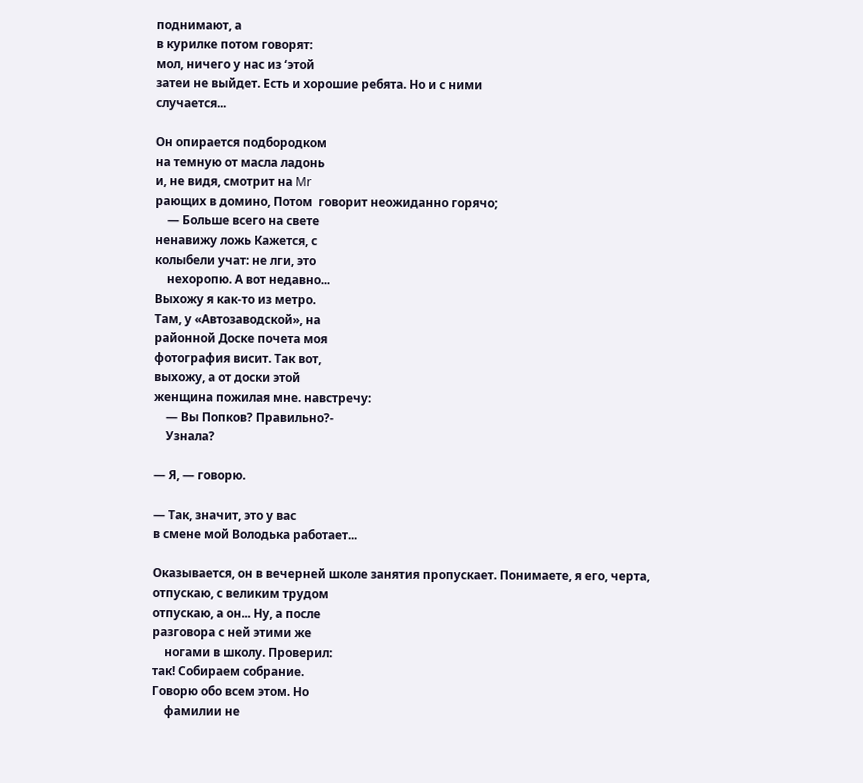поднимают, а
в курилке потом говорят:
мол, ничего у нас из ‘этой
затеи не выйдет. Есть и хорошие ребята. Но и с ними
случается...

Он опирается подбородком
на темную от масла ладонь
и, не видя, смотрит на Mr
рающих в домино, Потом  говорит неожиданно горячо;
    — Больше всего на свете
ненавижу ложь Кажется, с
колыбели учат: не лги, это
    нехоропю. А вот недавно...
Выхожу я как-то из метро.
Там, у «Автозаводской», на
районной Доске почета моя
фотография висит. Так вот,
выхожу, а от доски этой
женщина пожилая мне. навстречу:
    — Вы Попков? Правильно?-
    Узнала?

— Я, — говорю.

— Так, значит, это у вас
в смене мой Володька работает...

Оказывается, он в вечерней школе занятия пропускает. Понимаете, я его, черта,
отпускаю, с великим трудом
отпускаю, а он... Ну, а после
разговора с ней этими же
    ногами в школу. Проверил:
так! Собираем собрание.
Говорю обо всем этом. Но
    фамилии не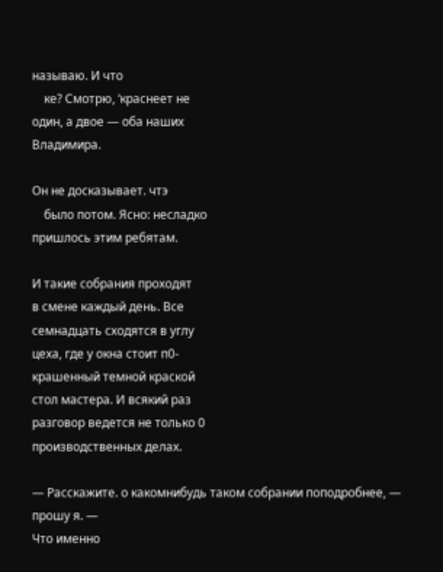называю. И что
    ке? Смотрю, ‘краснеет не
один, а двое — оба наших
Владимира.

Он не досказывает. чтэ
    было потом. Ясно: несладко
пришлось этим ребятам.

И такие собрания проходят
в смене каждый день. Все
семнадцать сходятся в углу
цеха, где у окна стоит п0-
крашенный темной краской
стол мастера. И всякий раз
разговор ведется не только 0
производственных делах.

— Расскажите. о какомнибудь таком собрании поподробнее, — прошу я. —
Что именно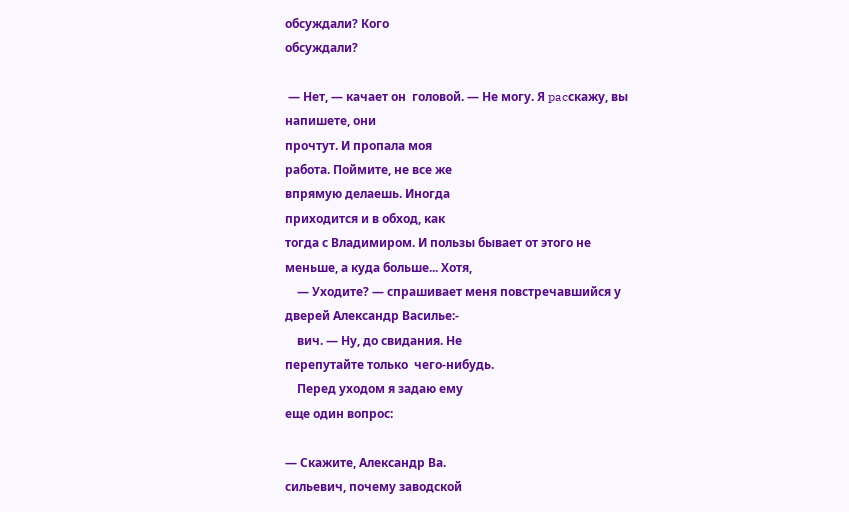обсуждали? Кого
обсуждали?

 — Нет, — качает он  головой. — Не могу. Я pacскажу, вы напишете, они
прочтут. И пропала моя
работа. Поймите, не все же
впрямую делаешь. Иногда
приходится и в обход, как
тогда с Владимиром. И пользы бывает от этого не меньше, а куда больше... Хотя,
    — Уходите? — спрашивает меня повстречавшийся у
дверей Александр Василье:-
    вич. — Ну, до свидания. Не
перепутайте только  чего-нибудь.
    Перед уходом я задаю ему
еще один вопрос:

— Скажите, Александр Ва.
сильевич, почему заводской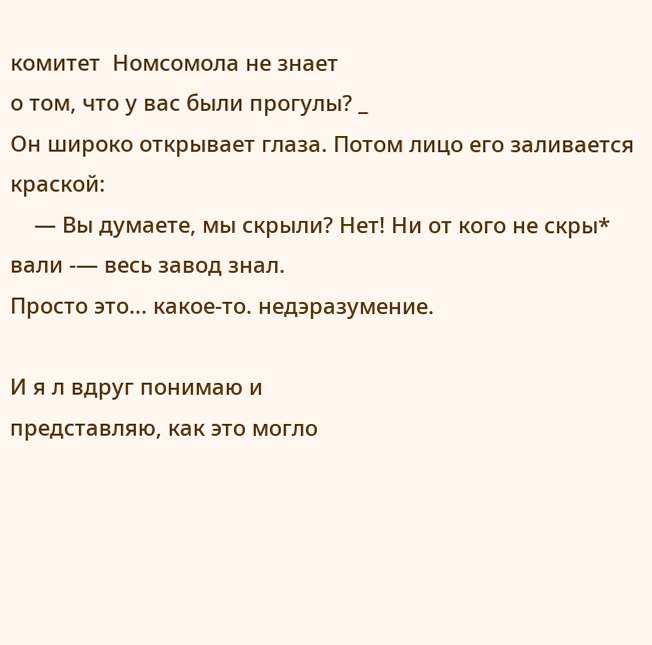комитет  Номсомола не знает
о том, что у вас были прогулы? _
Он широко открывает глаза. Потом лицо его заливается краской:
    — Вы думаете, мы скрыли? Нет! Ни от кого не скры*
вали -— весь завод знал.
Просто это... какое-то. недэразумение.

И я л вдруг понимаю и
представляю, как это могло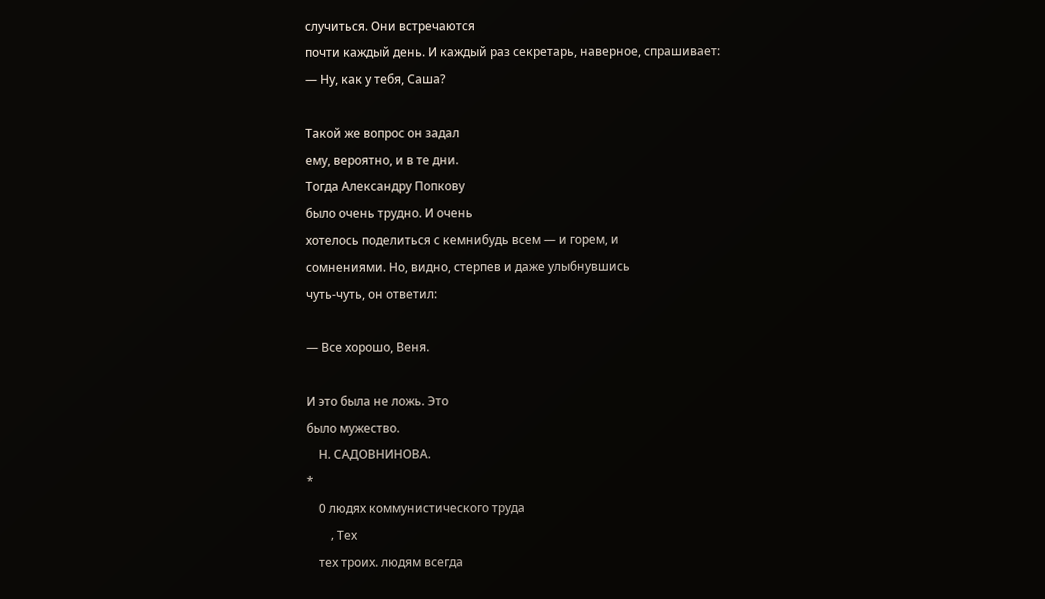случиться. Они встречаются
почти каждый день. И каждый раз секретарь, наверное, спрашивает:
— Ну, как у тебя, Саша?

Такой же вопрос он задал
ему, вероятно, и в те дни.
Тогда Александру Попкову
было очень трудно. И очень
хотелось поделиться с кемнибудь всем — и горем, и
сомнениями. Но, видно, стерпев и даже улыбнувшись
чуть-чуть, он ответил:

— Все хорошо, Веня.

И это была не ложь. Это
было мужество.
    Н. САДОВНИНОВА.
*
    0 людях коммунистического труда
        ‚ Тех
    тех троих. людям всегда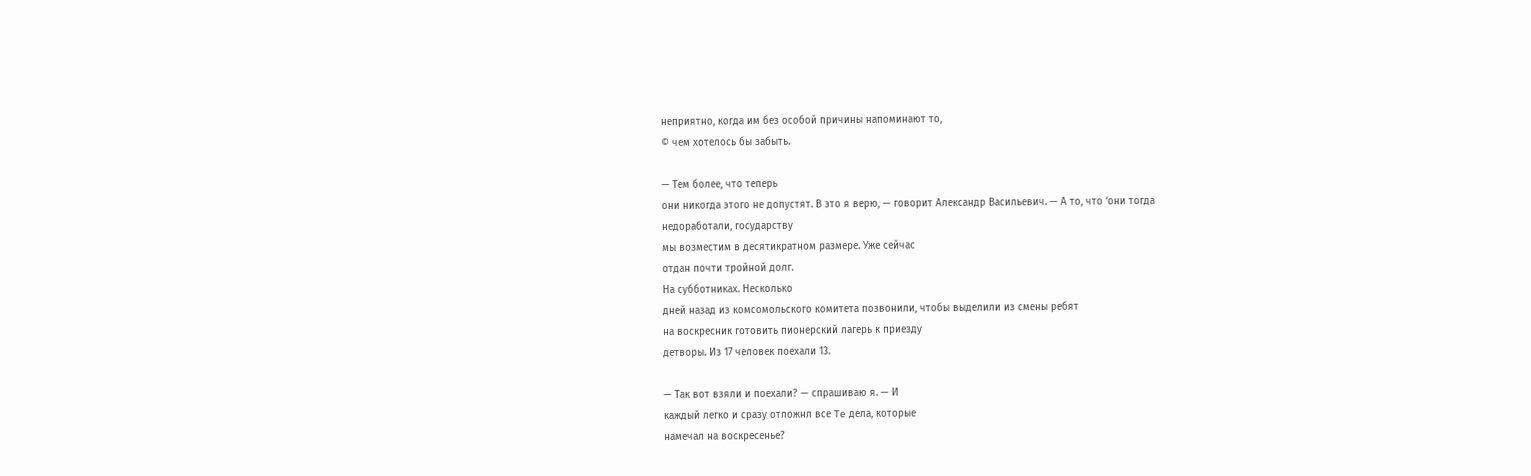неприятно, когда им без особой причины напоминают то,
© чем хотелось бы забыть.

— Тем более, что теперь
они никогда этого не допустят. В это я верю, — говорит Александр Васильевич. — А то, что ‘они тогда
недоработали, государству
мы возместим в десятикратном размере. Уже сейчас
отдан почти тройной долг.
На субботниках. Несколько
дней назад из комсомольского комитета позвонили, чтобы выделили из смены ребят
на воскресник готовить пионерский лагерь к приезду
детворы. Из 17 человек поехали 13.

— Так вот взяли и поехали? — спрашиваю я. — И
каждый легко и сразу отложнл все Te дела, которые
намечал на воскресенье?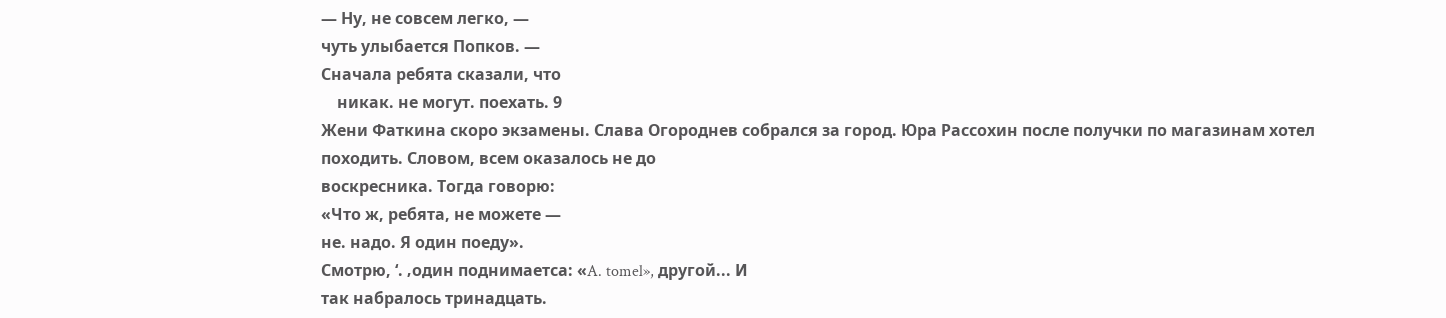— Ну, не совсем легко, —
чуть улыбается Попков. —
Сначала ребята сказали, что
    никак. не могут. поехать. 9
Жени Фаткина скоро экзамены. Слава Огороднев собрался за город. Юра Рассохин после получки по магазинам хотел походить. Словом, всем оказалось не до
воскресника. Тогда говорю:
«Что ж, ребята, не можете —
не. надо. Я один поеду».
Смотрю, ‘. ‚один поднимаетca: «A. tomel», другой... И
так набралось тринадцать.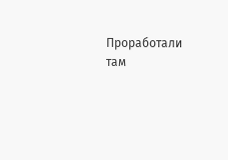Проработали там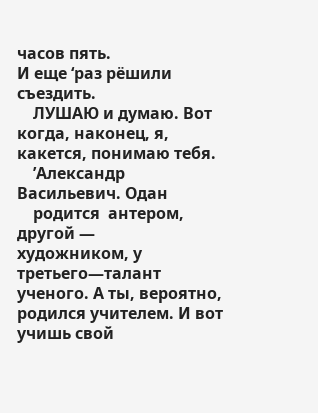часов пять.
И еще ‘раз рёшили съездить.
    ЛУШАЮ и думаю. Вот
когда, наконец, я, какется, понимаю тебя.
    ’Александр  Васильевич. Одан
    родится  антером, другой —
художником, у третьего—талант ученого. А ты, вероятно, родился учителем. И вот
учишь свой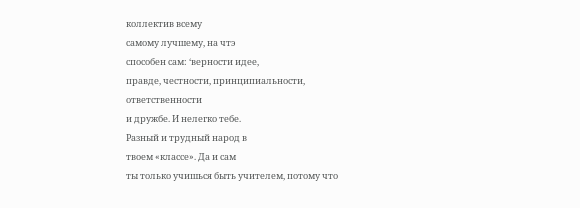коллектив всему
самому лучшему, на чтэ
способен сам: ‘верности идее,
правде, честности, принципиальности, ответственности
и дружбе. И нелегко тебе.
Разный и трудный народ в
твоем «классе». Да и сам
ты только учишься быть учителем, потому что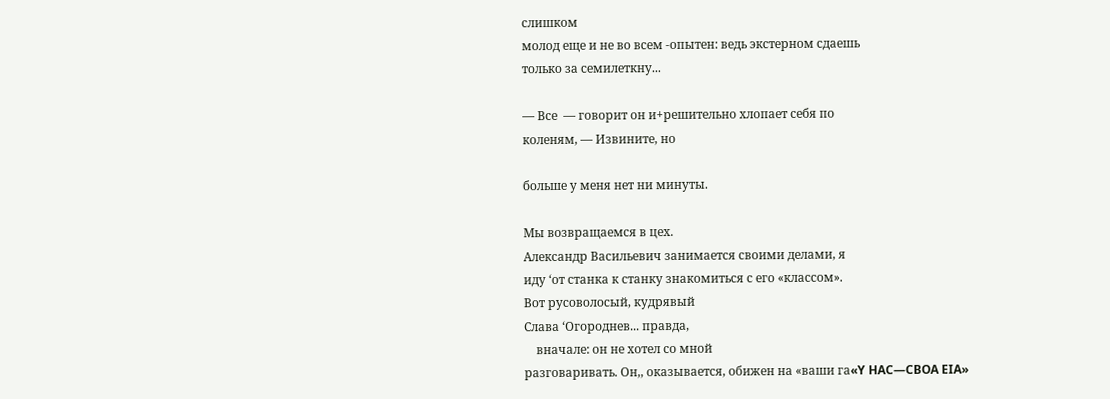слишком
молод еще и не во всем -опытен: ведь экстерном сдаешь
только за семилеткну...

— Все  — говорит он и+решительно хлопает себя по
коленям, — Извините, но

больше у меня нет ни минуты.

Мы возвращаемся в цех.
Александр Васильевич занимается своими делами, я
иду ‘от станка к станку знакомиться с его «классом».
Вот русоволосый, кудрявый
Слава ‘Огороднев... правда,
    вначале: он не хотел со мной
разговаривать. Он,, оказывается, обижен на «ваши га«Y HAC—CBOA EIA»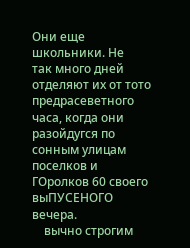Они еще школьники. Не
так много дней отделяют их от тото предрасеветного часа, когда они разойдугся по сонным улицам поселков и ГОролков 60 своего выПУСЕНОГО вечера.
    вычно строгим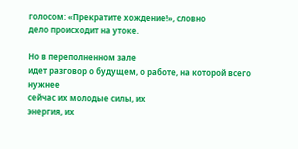голосом: «Прекратите хождение!», словно
дело происходит на утоке.

Но в переполненном зале
идет разговор о будущем, о работе, на которой всего нужнее
сейчас их молодые силы, их
энергия, их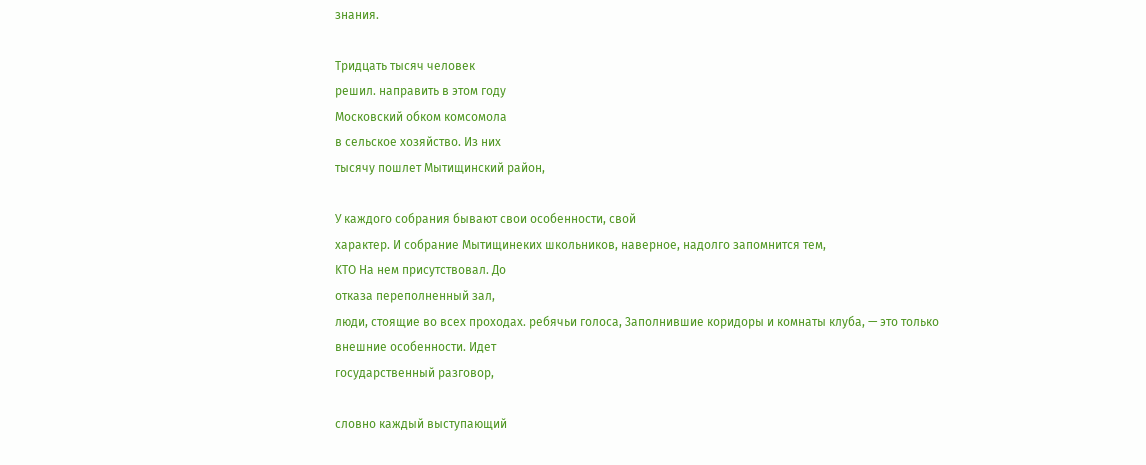знания.

Тридцать тысяч человек
решил. направить в этом году
Московский обком комсомола
в сельское хозяйство. Из них
тысячу пошлет Мытищинский район,

У каждого собрания бывают свои особенности, свой
характер. И собрание Мытищинеких школьников, наверное, надолго запомнится тем,
KTO Ha нем присутствовал. До
отказа переполненный зал,
люди, стоящие во всех проходах. ребячьи голоса, 3aполнившие коридоры и комнаты клуба, — это только
внешние особенности. Идет
государственный разговор,

словно каждый выступающий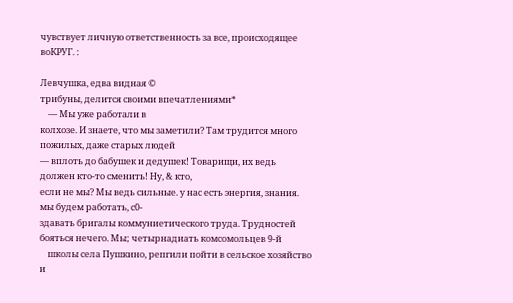чувствует личную ответственность за все, происходящее воКРУГ. :

Левчушка, едва видная ©
трибуны, делится своими впечатлениями*
    — Мы уже работали в
колхозе. И знаете, что мы заметили? Там трудится много
пожилых, даже старых людей
— вплоть до бабушек и дедушек! Товарищи, их ведь должен кто-то сменить! Ну, & кто,
если не мы? Мы ведь сильные. у нас есть энергия, знания. мы будем работать, с0-
здавать бригалы коммуниетического труда. Трудностей
бояться нечего. Мы; четырнадиать комсомольцев 9-й
    школы села Пушкино, репгили пойти в сельское хозяйство и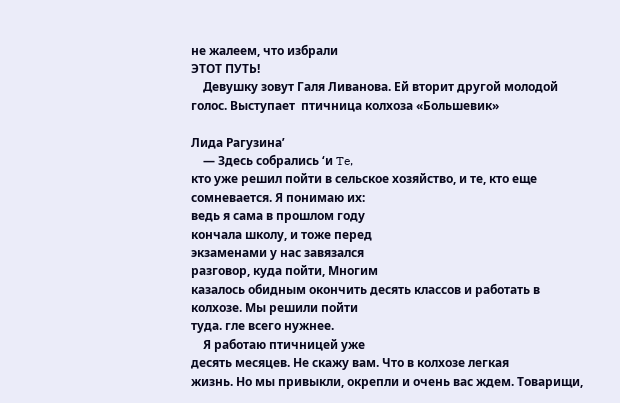не жалеем, что избрали
ЭТОТ ПУТЬ!
    Девушку зовут Галя Ливанова. Ей вторит другой молодой голос. Выступает  птичница колхоза «Большевик»

Лида Рагузина’
    — Здесь собрались ‘и Te,
кто уже решил пойти в сельское хозяйство, и те, кто еще
сомневается. Я понимаю их:
ведь я сама в прошлом году
кончала школу, и тоже перед
экзаменами у нас завязался
разговор, куда пойти, Многим
казалось обидным окончить десять классов и работать в
колхозе. Мы решили пойти
туда. гле всего нужнее.
    Я работаю птичницей уже
десять месяцев. Не скажу вам. Что в колхозе легкая
жизнь. Но мы привыкли, окрепли и очень вас ждем. Товарищи,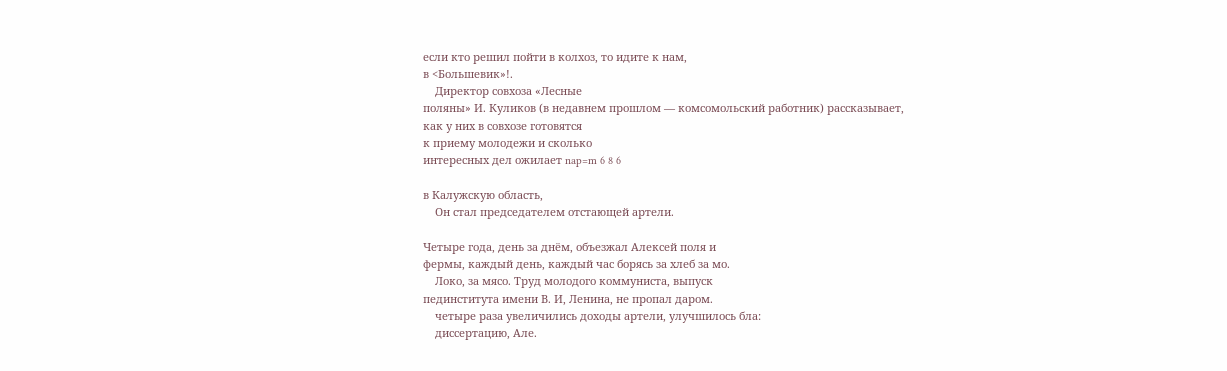если кто решил пойти в колхоз, то идите к нам,
в <Большевик»!.
    Директор совхоза «Лесные
поляны» И. Куликов (в недавнем прошлом — комсомольский работник) рассказывает,
как у них в совхозе готовятся
к приему молодежи и сколько
интересных дел ожилает nap=m 6 8 6

в Калужскую область,
    Он стал председателем отстающей артели.

Четыре года, день за днём, объезжал Алексей поля и
фермы, каждый день, каждый час борясь за хлеб за мо.
    Локо, за мясо. Труд молодого коммуниста, выпуск
пединститута имени В. И, Ленина, не пропал даром.
    четыре раза увеличились доходы артели, улучшилось бла:
    диссертацию, Але.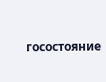госостояние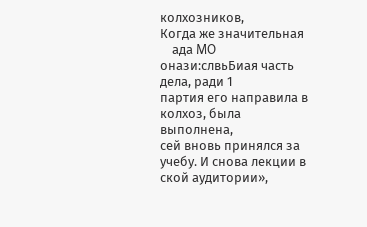колхозников,
Когда же значительная
    ада MO онази:слвьБиая часть дела, ради 1
партия его направила в колхоз, была выполнена,
сей вновь принялся за учебу. И снова лекции в
ской аудитории»,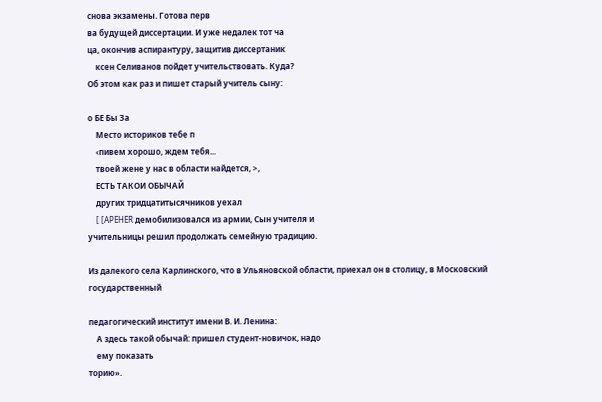снова экзамены. Готова перв
ва будущей диссертации. И уже недалек тот ча
ца, окончив аспирантуру, защитив диссертаник
    ксен Селиванов пойдет учительствовать. Куда?
Об этом как раз и пишет старый учитель сыну:

о БЕ Бы За
    Место историков тебе п
    ‹пивем хорошо, ждем тебя...
    твоей жене у нас в области найдется, >,
    ЕСТЬ ТАКОИ ОБЫЧАЙ
    других тридцатитысячников уехал
    [ [APEHER демобилизовался из армии, Сын учителя и
учительницы решил продолжать семейную традицию.

Из далекого села Карлинского, что в Ульяновской области, приехал он в столицу, в Московский государственный

педагогический институт имени В. И. Ленина:
    А здесь такой обычай: пришел студент-новичок, надо
    ему показать
торию».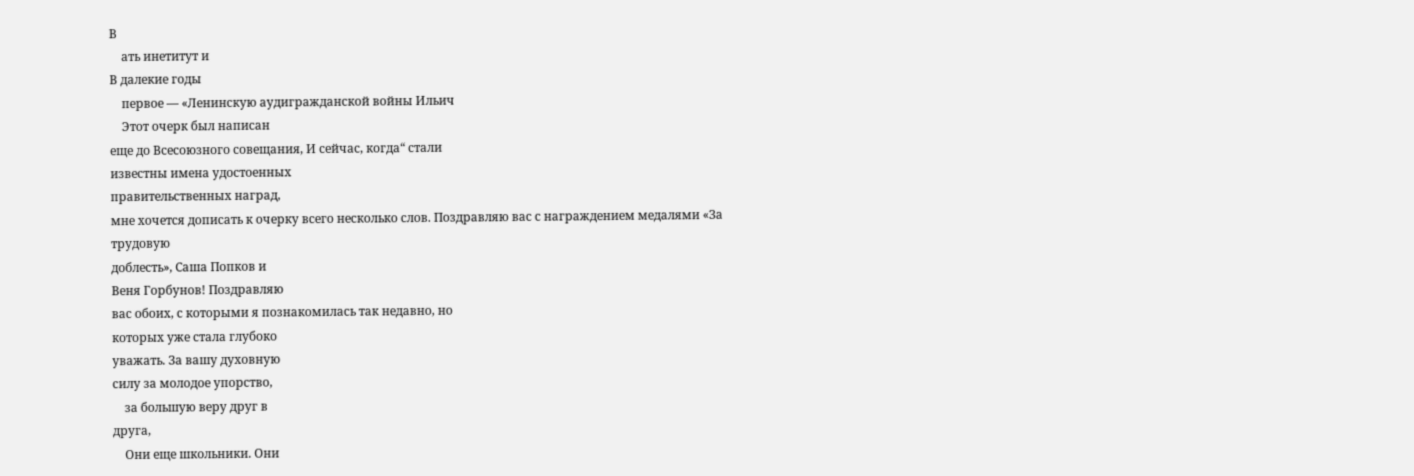В
    ать инетитут и
В далекие годы
    первое — «Ленинскую аудигражданской войны Ильич
    Этот очерк был написан
еще до Всесоюзного совещания, И сейчас, когда“ стали
известны имена удостоенных
правительственных наград,
мне хочется дописать к очерку всего несколько слов. Поздравляю вас с награждением медалями «За трудовую
доблесть», Саша Попков и
Веня Горбунов! Поздравляю
вас обоих, с которыми я познакомилась так недавно, но
которых уже стала глубоко
уважать. За вашу духовную
силу за молодое упорство,
    за большую веру друг в
друга,
    Они еще школьники. Они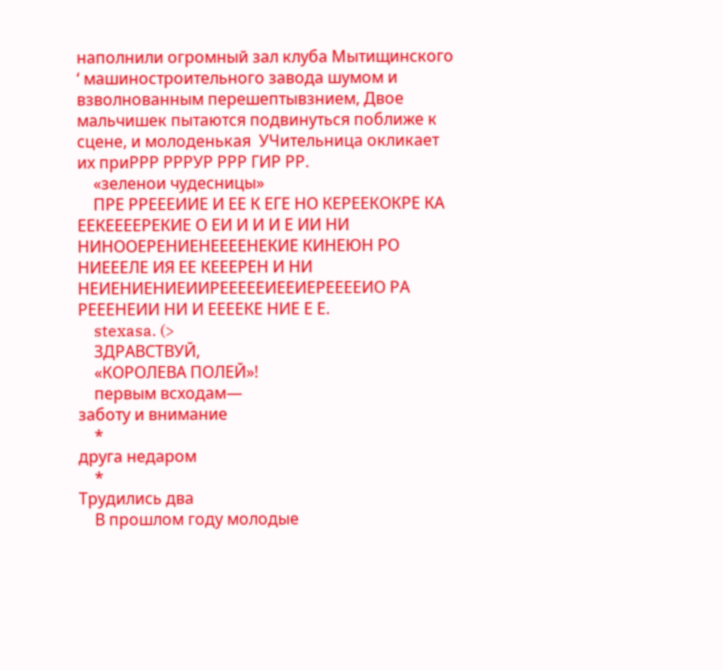наполнили огромный зал клуба Мытищинского ‘ машиностроительного завода шумом и
взволнованным перешептывзнием, Двое мальчишек пытаются подвинуться поближе к
сцене, и молоденькая  УЧительница окликает их приРРР РРРУР РРР ГИР РР.
    «зеленои чудесницы»
    ПРЕ РРЕЕЕИИЕ И ЕЕ К ЕГЕ НО КЕРЕЕКОКРЕ КА ЕЕКЕЕЕЕРЕКИЕ О ЕИ И И И Е ИИ НИ НИНООЕРЕНИЕНЕЕЕЕНЕКИЕ КИНЕЮН РО НИЕЕЕЛЕ ИЯ ЕЕ КЕЕЕРЕН И НИ НЕИЕНИЕНИЕИИРЕЕЕЕЕИЕЕИЕРЕЕЕЕИО РА РЕЕЕНЕИИ НИ И ЕЕЕЕКЕ НИЕ Е Е.
    stexasa. (>
    ЗДРАВСТВУЙ,
    «КОРОЛЕВА ПОЛЕЙ»!
    первым всходам—
заботу и внимание
    *
друга недаром
    *
Трудились два
    В прошлом году молодые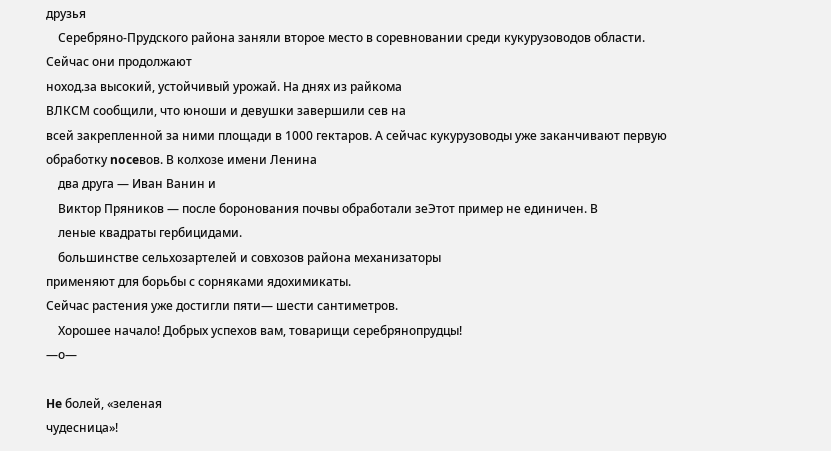друзья
    Серебряно-Прудского района заняли второе место в соревновании среди кукурузоводов области. Сейчас они продолжают
ноход.за высокий, устойчивый урожай. На днях из райкома
ВЛКСМ сообщили, что юноши и девушки завершили сев на
всей закрепленной за ними площади в 1000 гектаров. А сейчас кукурузоводы уже заканчивают первую обработку noceвов. В колхозе имени Ленина
    два друга — Иван Ванин и
    Виктор Пряников — после боронования почвы обработали зеЭтот пример не единичен. В
    леные квадраты гербицидами.
    большинстве сельхозартелей и совхозов района механизаторы
применяют для борьбы с сорняками ядохимикаты.
Сейчас растения уже достигли пяти— шести сантиметров.
    Хорошее начало! Добрых успехов вам, товарищи серебрянопрудцы!
—о—

He болей, «зеленая
чудесница»!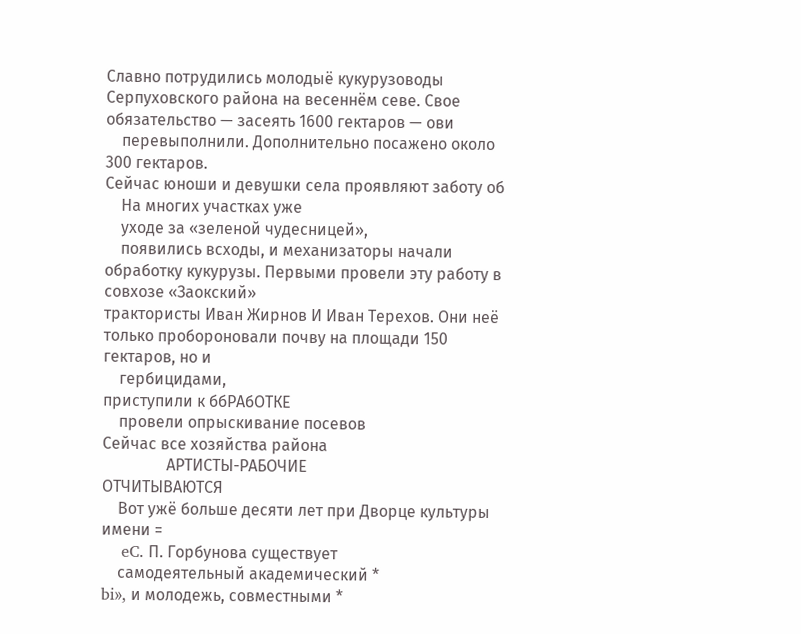Славно потрудились молодыё кукурузоводы Серпуховского района на весеннём севе. Свое обязательство — засеять 1600 гектаров — ови
    перевыполнили. Дополнительно посажено около 300 гектаров.
Сейчас юноши и девушки села проявляют заботу об
    На многих участках уже
    уходе за «зеленой чудесницей»,
    появились всходы, и механизаторы начали обработку кукурузы. Первыми провели эту работу в совхозе «Заокский»
трактористы Иван Жирнов И Иван Терехов. Они неё только пробороновали почву на площади 150 гектаров, но и
    гербицидами,
приступили к ббРАбОТКЕ
    провели опрыскивание посевов
Сейчас все хозяйства района
                АРТИСТЫ-РАБОЧИЕ
ОТЧИТЫВАЮТСЯ
    Вот ужё больше десяти лет при Дворце культуры имени =
    eC. П. Горбунова существует
    самодеятельный академический *
bi», и молодежь, совместными *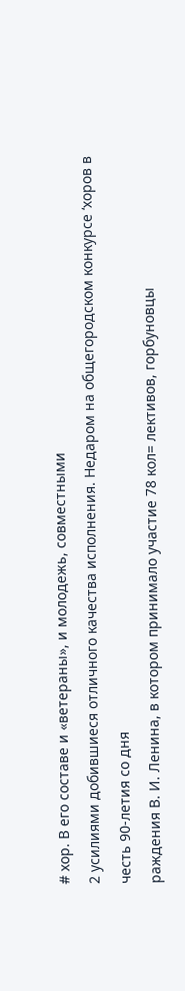# хор. В его составе и «ветераны», и молодежь, совместными
2 усилиями добившиеся отличного качества исполнения. Недаром на общегородском конкурсе ‘хоров в честь 90-летия со дня
раждения В. И. Ленина, в котором принимало участие 78 кол= лективов, горбуновцы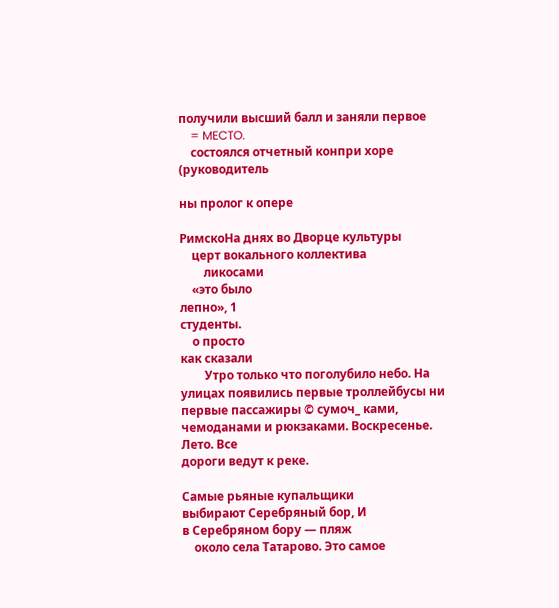получили высший балл и заняли первое
    = MECTO.
    состоялся отчетный конпри хоре (руководитель

ны пролог к опере

РимскоНа днях во Дворце культуры
    церт вокального коллектива
        ликосами
    «это было
лепно», 1
студенты.
    о просто
как сказали
        Утро только что поголубило небо. На улицах появились первые троллейбусы ни
первые пассажиры © сумоч_ ками, чемоданами и рюкзаками. Воскресенье. Лето. Все
дороги ведут к реке.

Самые рьяные купальщики
выбирают Серебряный бор, И
в Серебряном бору — пляж
    около села Татарово. Это самое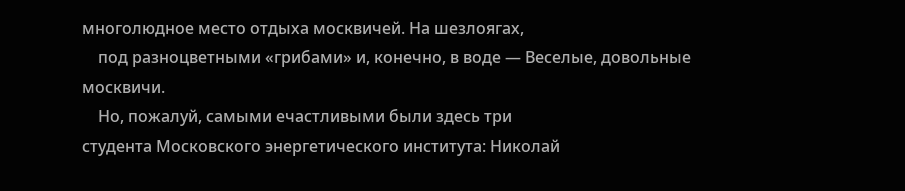многолюдное место отдыха москвичей. На шезлоягах,
    под разноцветными «грибами» и, конечно, в воде — Beселые, довольные москвичи.
    Но, пожалуй, самыми ечастливыми были здесь три
студента Московского энергетического института: Николай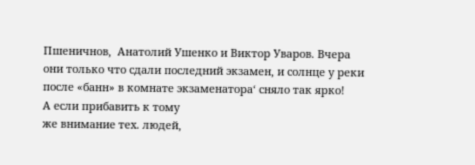Пшеничнов,  Анатолий Ушенко и Виктор Уваров. Вчера
они только что сдали последний экзамен, и солнце у реки
после «банн» в комнате экзаменатора‘ сняло так ярко!
А если прибавить к тому
же внимание тех. людей,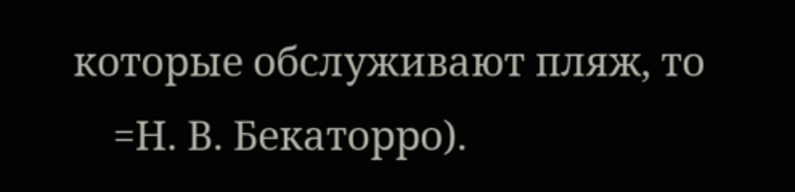которые обслуживают пляж, то
    =Н. В. Бекаторро).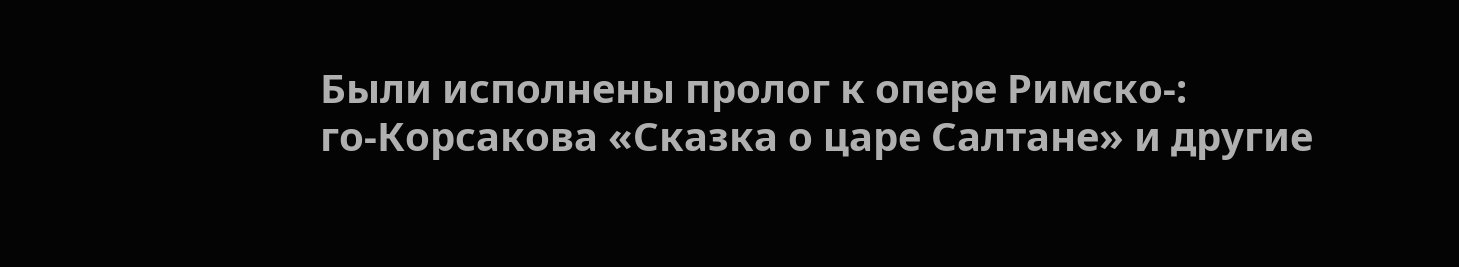Были исполнены пролог к опере Римско-:
го-Корсакова «Сказка о царе Салтане» и другие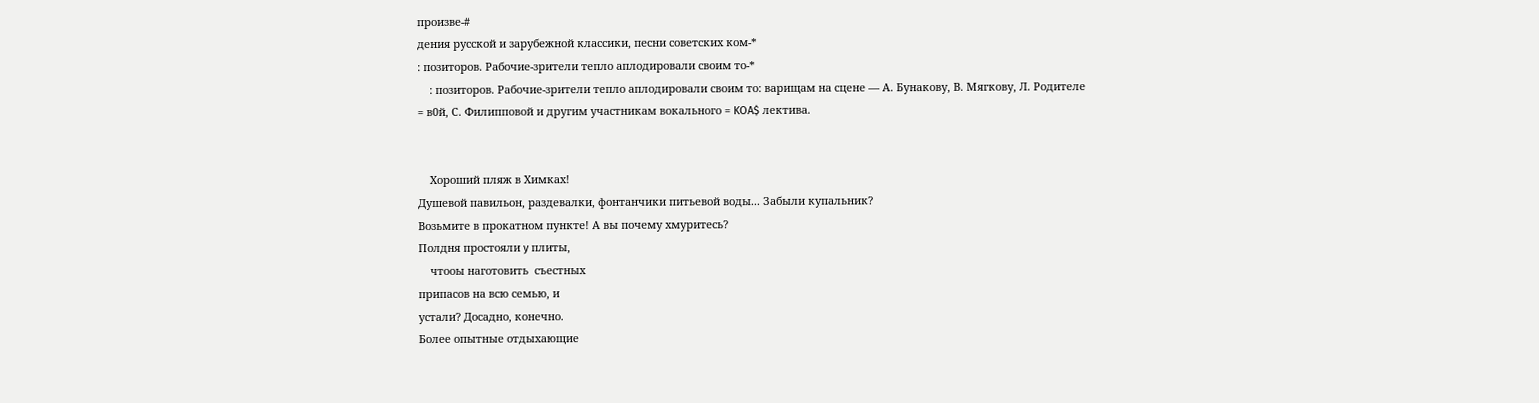произве-#
дения русской и зарубежной классики, песни советских ком-*
: позиторов. Рабочие-зрители тепло аплодировали своим то-*
    : позиторов. Рабочие-зрители тепло аплодировали своим то: варищам на сцене — А. Бунакову, В. Мягкову, Л. Родителе
= в0й, С. Филипповой и другим участникам вокального = KOA$ лектива.


    Хороший пляж в Химках!
Душевой павильон, раздевалки, фонтанчики питьевой воды... Забыли купальник?
Возьмите в прокатном пункте! А вы почему хмуритесь?
Полдня простояли y плиты,
    чтооы наготовить  съестных
припасов на всю семью, и
устали? Досадно, конечно.
Более опытные отдыхающие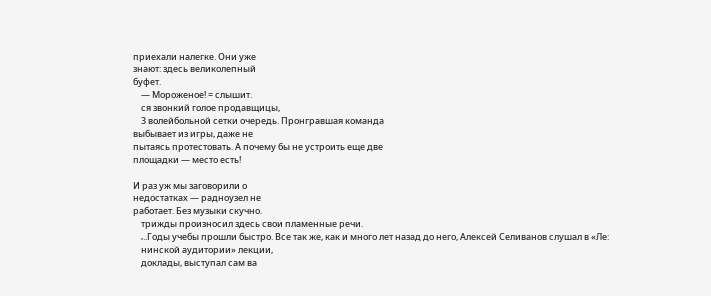приехали налегке. Они уже
знают: здесь великолепный
буфет.
    — Мороженое! = слышит.
    ся звонкий голое продавщицы,
    3 волейбольной сетки очередь. Пронгравшая команда
выбывает из игры, даже не
пытаясь протестовать. А почему бы не устроить еще две
площадки — место есть!

И раз уж мы заговорили о
недостатках — радноузел не
работает. Без музыки скучно.
    трижды произносил здесь свои пламенные речи.
    ‚..Годы учебы прошли быстро. Все так же, как и много лет назад до него, Алексей Селиванов слушал в «Ле:
    нинской аудитории» лекции,
    доклады, выступал сам ва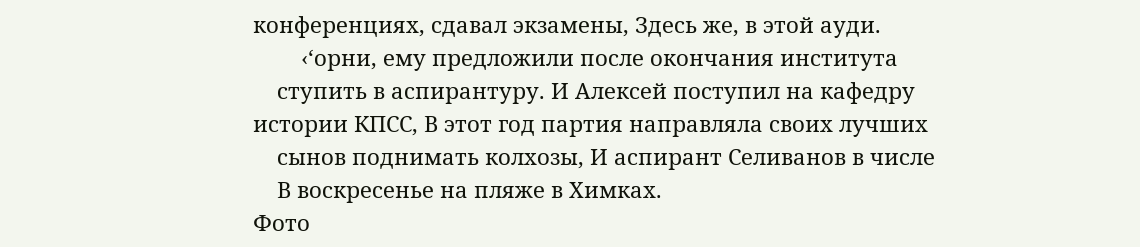конференциях, сдавал экзамены, Здесь же, в этой ауди.
        ‹‘орни, ему предложили после окончания института
    ступить в аспирантуру. И Алексей поступил на кафедру
истории КПСС, В этот год партия направляла своих лучших
    сынов поднимать колхозы, И аспирант Селиванов в числе
    В воскресенье на пляже в Химках.
Фото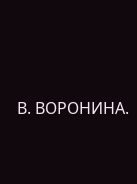В. ВОРОНИНА.